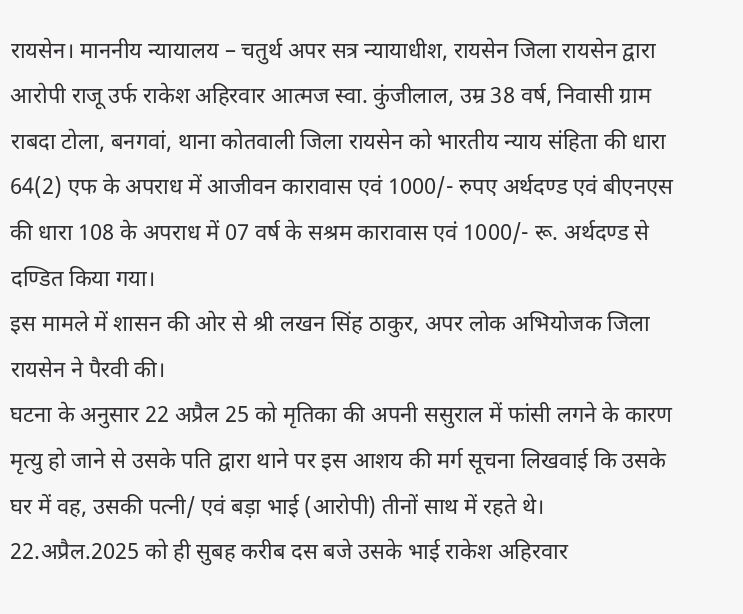रायसेन। माननीय न्यायालय – चतुर्थ अपर सत्र न्यायाधीश, रायसेन जिला रायसेन द्वारा आरोपी राजू उर्फ राकेश अहिरवार आत्मज स्वा. कुंजीलाल, उम्र 38 वर्ष, निवासी ग्राम राबदा टोला, बनगवां, थाना कोतवाली जिला रायसेन को भारतीय न्याय संहिता की धारा 64(2) एफ के अपराध में आजीवन कारावास एवं 1000/- रुपए अर्थदण्ड एवं बीएनएस की धारा 108 के अपराध में 07 वर्ष के सश्रम कारावास एवं 1000/- रू. अर्थदण्ड से दण्डित किया गया।
इस मामले में शासन की ओर से श्री लखन सिंह ठाकुर, अपर लोक अभियोजक जिला रायसेन ने पैरवी की।
घटना के अनुसार 22 अप्रैल 25 को मृतिका की अपनी ससुराल में फांसी लगने के कारण मृत्यु हो जाने से उसके पति द्वारा थाने पर इस आशय की मर्ग सूचना लिखवाई कि उसके घर में वह, उसकी पत्नी/ एवं बड़ा भाई (आरोपी) तीनों साथ में रहते थे। 22.अप्रैल.2025 को ही सुबह करीब दस बजे उसके भाई राकेश अहिरवार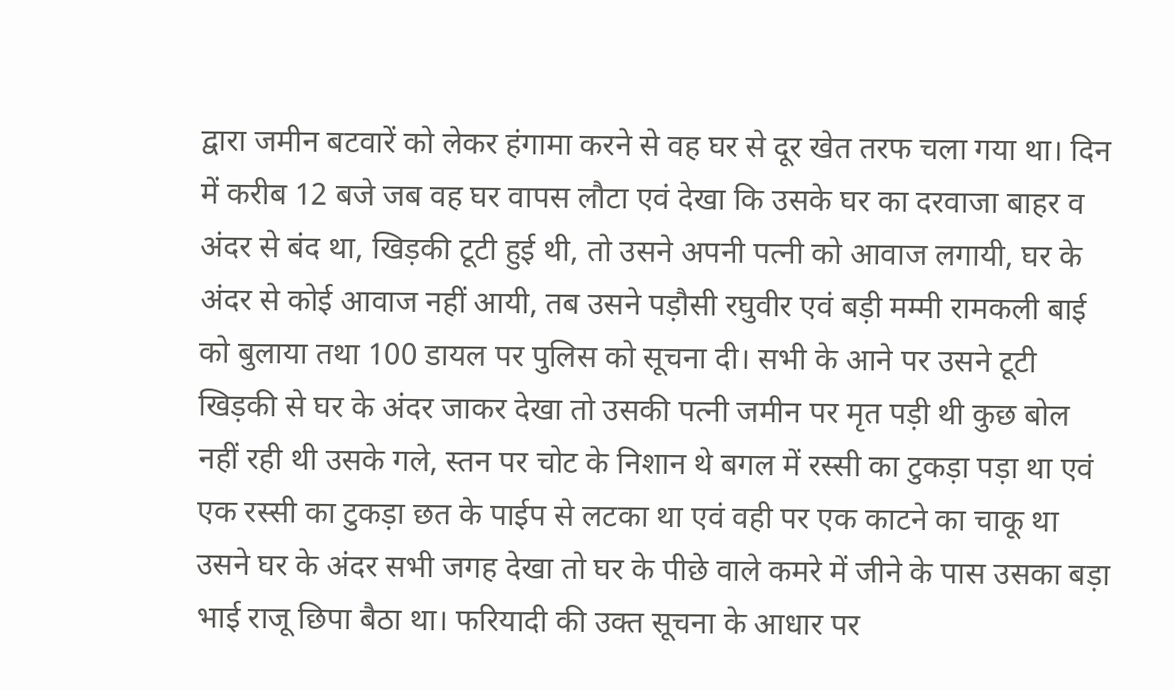द्वारा जमीन बटवारें को लेकर हंगामा करने से वह घर से दूर खेत तरफ चला गया था। दिन में करीब 12 बजे जब वह घर वापस लौटा एवं देखा कि उसके घर का दरवाजा बाहर व अंदर से बंद था, खिड़की टूटी हुई थी, तो उसने अपनी पत्नी को आवाज लगायी, घर के अंदर से कोई आवाज नहीं आयी, तब उसने पड़ौसी रघुवीर एवं बड़ी मम्मी रामकली बाई को बुलाया तथा 100 डायल पर पुलिस को सूचना दी। सभी के आने पर उसने टूटी खिड़की से घर के अंदर जाकर देखा तो उसकी पत्नी जमीन पर मृत पड़ी थी कुछ बोल नहीं रही थी उसके गले, स्तन पर चोट के निशान थे बगल में रस्सी का टुकड़ा पड़ा था एवं एक रस्सी का टुकड़ा छत के पाईप से लटका था एवं वही पर एक काटने का चाकू था उसने घर के अंदर सभी जगह देखा तो घर के पीछे वाले कमरे में जीने के पास उसका बड़ा भाई राजू छिपा बैठा था। फरियादी की उक्त सूचना के आधार पर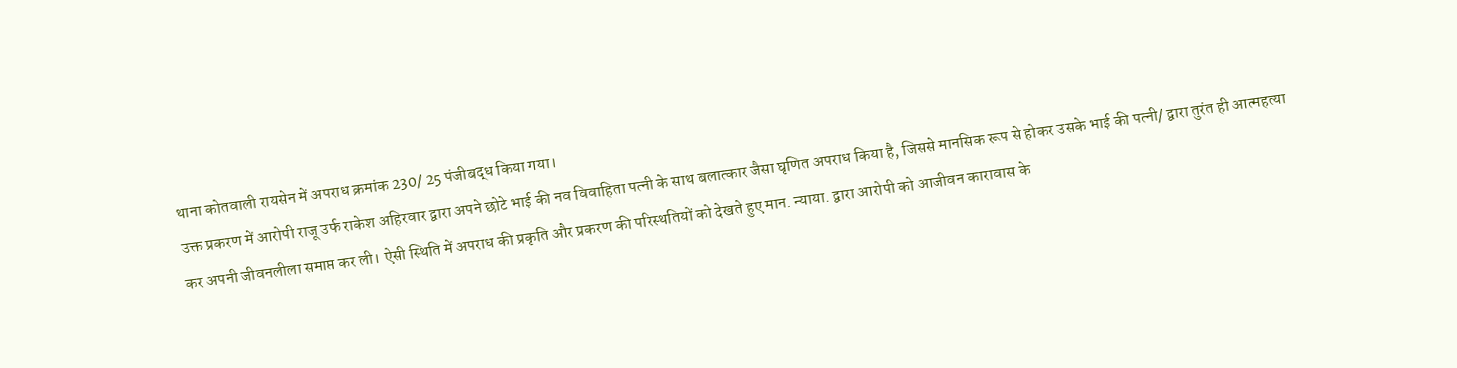थाना कोतवाली रायसेन में अपराध क्रमांक 230/ 25 पंजीबद्ध किया गया।
उक्त प्रकरण में आरोपी राजू उर्फ राकेश अहिरवार द्वारा अपने छोटे भाई की नव विवाहिता पत्नी के साथ बलात्कार जैसा घृणित अपराध किया है, जिससे मानसिक रूप से होकर उसके भाई की पत्नी/ द्वारा तुरंत ही आत्महत्या कर अपनी जीवनलीला समाप्त कर ली। ऐसी स्थिति में अपराध की प्रकृति और प्रकरण की परिस्थतियों को देखते हुए मान. न्याया. द्वारा आरोपी को आजीवन कारावास के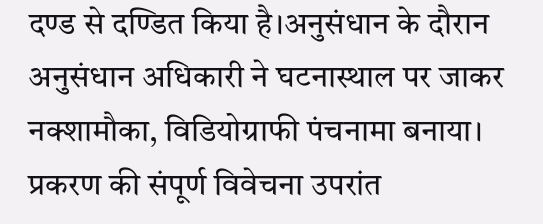दण्ड से दण्डित किया है।अनुसंधान के दौरान अनुसंधान अधिकारी ने घटनास्थाल पर जाकर नक्शामौका, विडियोग्राफी पंचनामा बनाया।
प्रकरण की संपूर्ण विवेचना उपरांत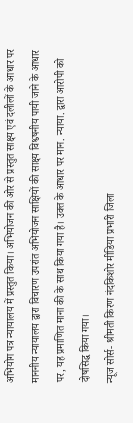अभियोग पत्र न्यायालय में प्रस्तुत किया। अभियोजन की ओर से प्रस्तुत साक्ष्य एवं दलीलों के आधार पर माननीय न्यायालय द्वारा विचारण उपरांत अभियोजन साक्षियों की साक्ष्य विश्व्षनीय पायी जाने के आधार पर, यह प्रमाणित माना की के साथ किया गया है। उक्त के आधार पर मान. न्याया. द्वारा आरोपी को दोषसिद्ध किया गया।
न्यूज सोर्स- श्रीमती किरण नंदकिशोर मीडिया प्रभारी जिला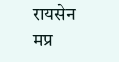रायसेन मप्र